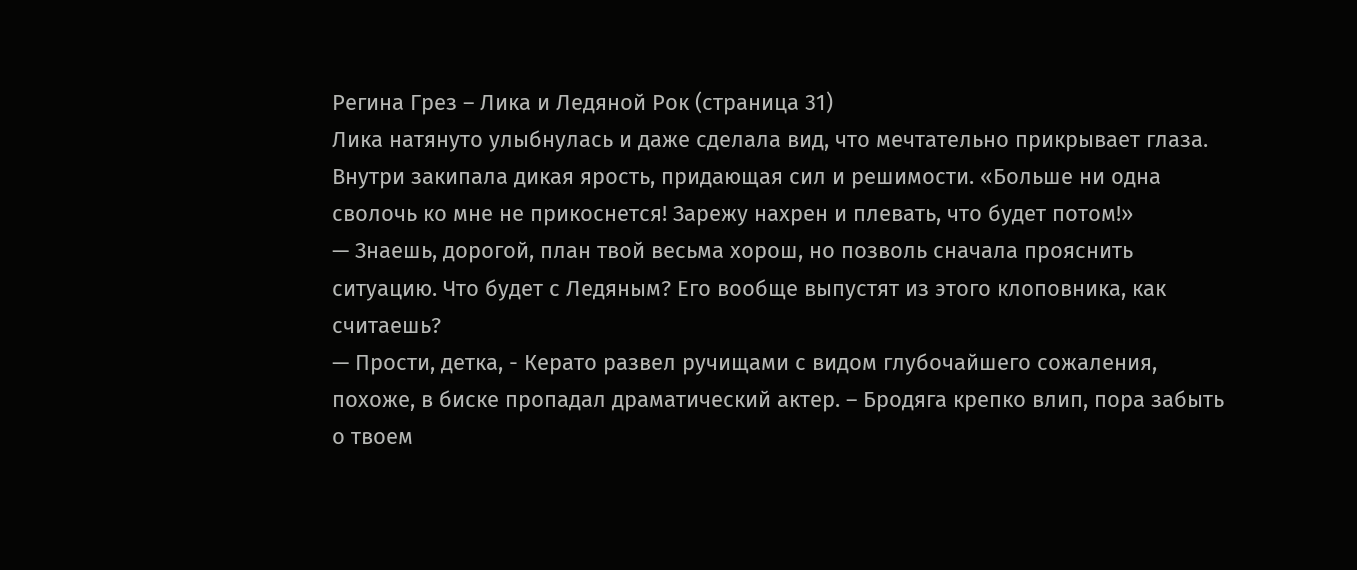Регина Грез – Лика и Ледяной Рок (страница 31)
Лика натянуто улыбнулась и даже сделала вид, что мечтательно прикрывает глаза. Внутри закипала дикая ярость, придающая сил и решимости. «Больше ни одна сволочь ко мне не прикоснется! Зарежу нахрен и плевать, что будет потом!»
— Знаешь, дорогой, план твой весьма хорош, но позволь сначала прояснить ситуацию. Что будет с Ледяным? Его вообще выпустят из этого клоповника, как считаешь?
— Прости, детка, - Керато развел ручищами с видом глубочайшего сожаления, похоже, в биске пропадал драматический актер. – Бродяга крепко влип, пора забыть о твоем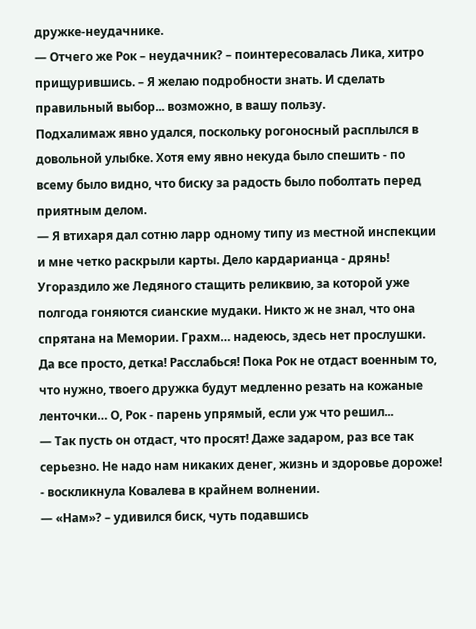дружке-неудачнике.
— Отчего же Рок – неудачник? – поинтересовалась Лика, хитро прищурившись. – Я желаю подробности знать. И сделать правильный выбор... возможно, в вашу пользу.
Подхалимаж явно удался, поскольку рогоносный расплылся в довольной улыбке. Хотя ему явно некуда было спешить - по всему было видно, что биску за радость было поболтать перед приятным делом.
— Я втихаря дал сотню ларр одному типу из местной инспекции и мне четко раскрыли карты. Дело кардарианца - дрянь! Угораздило же Ледяного стащить реликвию, за которой уже полгода гоняются сианские мудаки. Никто ж не знал, что она спрятана на Мемории. Грахм… надеюсь, здесь нет прослушки. Да все просто, детка! Расслабься! Пока Рок не отдаст военным то, что нужно, твоего дружка будут медленно резать на кожаные ленточки… О, Рок - парень упрямый, если уж что решил...
— Так пусть он отдаст, что просят! Даже задаром, раз все так серьезно. Не надо нам никаких денег, жизнь и здоровье дороже! - воскликнула Ковалева в крайнем волнении.
— «Нам»? – удивился биск, чуть подавшись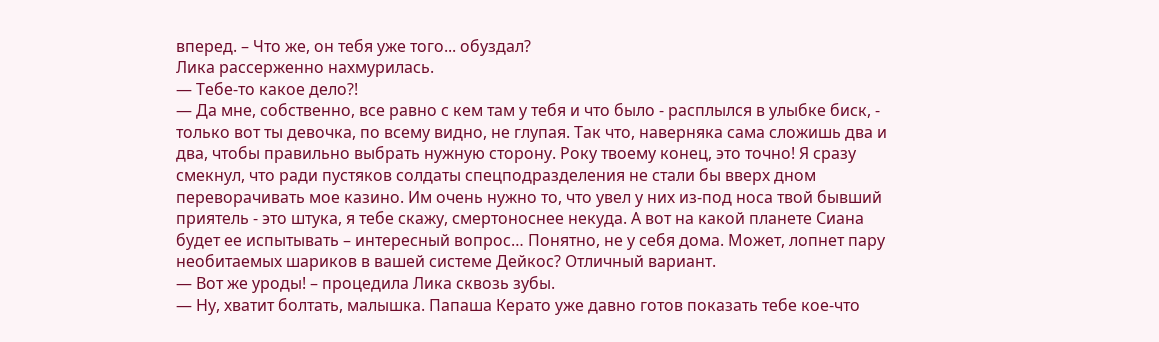вперед. – Что же, он тебя уже того... обуздал?
Лика рассерженно нахмурилась.
— Тебе-то какое дело?!
— Да мне, собственно, все равно с кем там у тебя и что было - расплылся в улыбке биск, - только вот ты девочка, по всему видно, не глупая. Так что, наверняка сама сложишь два и два, чтобы правильно выбрать нужную сторону. Року твоему конец, это точно! Я сразу смекнул, что ради пустяков солдаты спецподразделения не стали бы вверх дном переворачивать мое казино. Им очень нужно то, что увел у них из-под носа твой бывший приятель - это штука, я тебе скажу, смертоноснее некуда. А вот на какой планете Сиана будет ее испытывать – интересный вопрос… Понятно, не у себя дома. Может, лопнет пару необитаемых шариков в вашей системе Дейкос? Отличный вариант.
— Вот же уроды! – процедила Лика сквозь зубы.
— Ну, хватит болтать, малышка. Папаша Керато уже давно готов показать тебе кое-что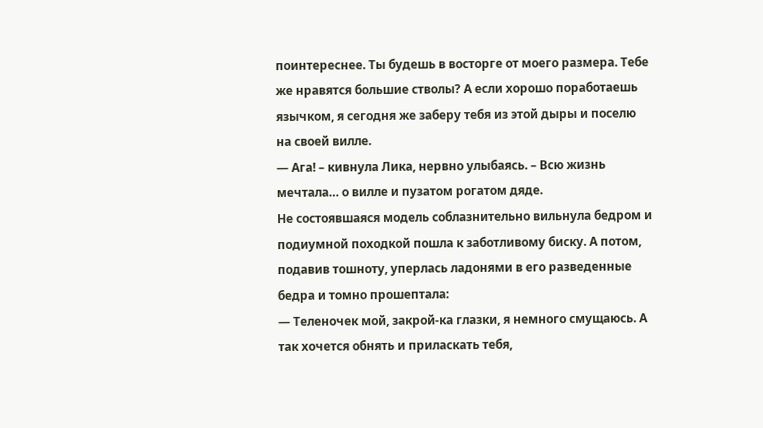поинтереснее. Ты будешь в восторге от моего размера. Тебе же нравятся большие стволы? А если хорошо поработаешь язычком, я сегодня же заберу тебя из этой дыры и поселю на своей вилле.
— Ага! – кивнула Лика, нервно улыбаясь. – Всю жизнь мечтала… о вилле и пузатом рогатом дяде.
Не состоявшаяся модель соблазнительно вильнула бедром и подиумной походкой пошла к заботливому биску. А потом, подавив тошноту, уперлась ладонями в его разведенные бедра и томно прошептала:
— Теленочек мой, закрой-ка глазки, я немного смущаюсь. А так хочется обнять и приласкать тебя,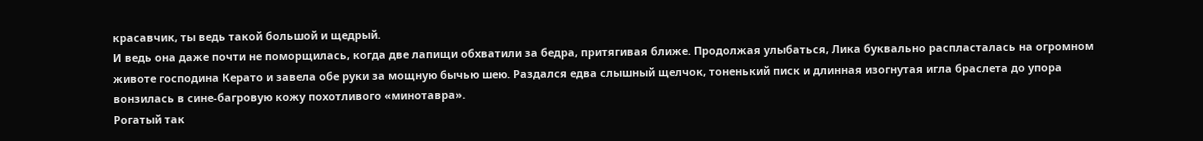красавчик, ты ведь такой большой и щедрый.
И ведь она даже почти не поморщилась, когда две лапищи обхватили за бедра, притягивая ближе. Продолжая улыбаться, Лика буквально распласталась на огромном животе господина Керато и завела обе руки за мощную бычью шею. Раздался едва слышный щелчок, тоненький писк и длинная изогнутая игла браслета до упора вонзилась в сине-багровую кожу похотливого «минотавра».
Рогатый так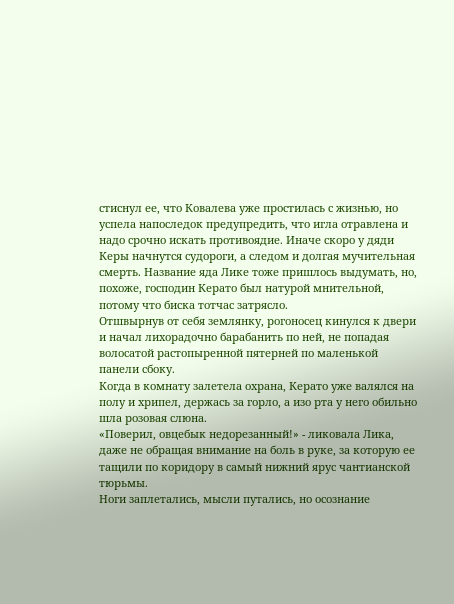стиснул ее, что Ковалева уже простилась с жизнью, но успела напоследок предупредить, что игла отравлена и надо срочно искать противоядие. Иначе скоро у дяди Керы начнутся судороги, а следом и долгая мучительная смерть. Название яда Лике тоже пришлось выдумать, но, похоже, господин Керато был натурой мнительной, потому что биска тотчас затрясло.
Отшвырнув от себя землянку, рогоносец кинулся к двери и начал лихорадочно барабанить по ней, не попадая волосатой растопыренной пятерней по маленькой панели сбоку.
Когда в комнату залетела охрана, Керато уже валялся на полу и хрипел, держась за горло, а изо рта у него обильно шла розовая слюна.
«Поверил, овцебык недорезанный!» - ликовала Лика, даже не обращая внимание на боль в руке, за которую ее тащили по коридору в самый нижний ярус чантианской тюрьмы.
Ноги заплетались, мысли путались, но осознание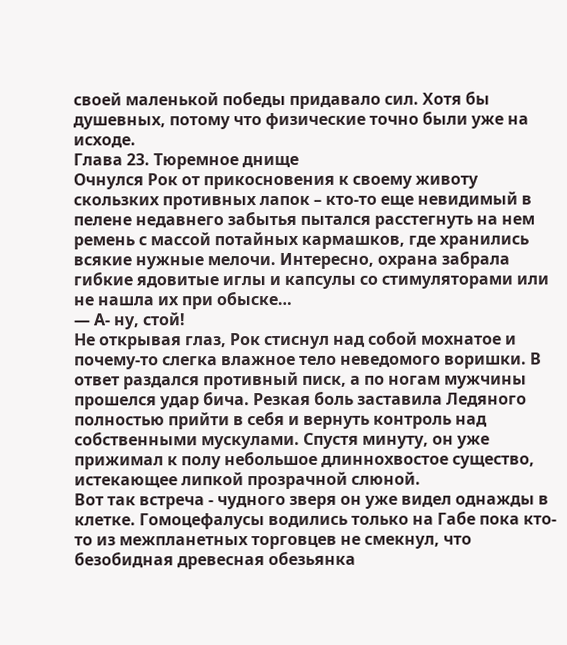своей маленькой победы придавало сил. Хотя бы душевных, потому что физические точно были уже на исходе.
Глава 23. Тюремное днище
Очнулся Рок от прикосновения к своему животу скользких противных лапок – кто-то еще невидимый в пелене недавнего забытья пытался расстегнуть на нем ремень с массой потайных кармашков, где хранились всякие нужные мелочи. Интересно, охрана забрала гибкие ядовитые иглы и капсулы со стимуляторами или не нашла их при обыске…
— А- ну, стой!
Не открывая глаз, Рок стиснул над собой мохнатое и почему-то слегка влажное тело неведомого воришки. В ответ раздался противный писк, а по ногам мужчины прошелся удар бича. Резкая боль заставила Ледяного полностью прийти в себя и вернуть контроль над собственными мускулами. Спустя минуту, он уже прижимал к полу небольшое длиннохвостое существо, истекающее липкой прозрачной слюной.
Вот так встреча - чудного зверя он уже видел однажды в клетке. Гомоцефалусы водились только на Габе пока кто-то из межпланетных торговцев не смекнул, что безобидная древесная обезьянка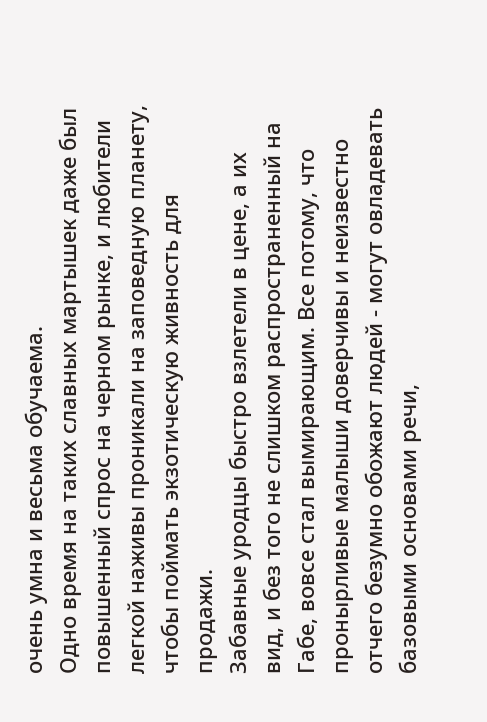очень умна и весьма обучаема.
Одно время на таких славных мартышек даже был повышенный спрос на черном рынке, и любители легкой наживы проникали на заповедную планету, чтобы поймать экзотическую живность для продажи.
Забавные уродцы быстро взлетели в цене, а их вид, и без того не слишком распространенный на Габе, вовсе стал вымирающим. Все потому, что пронырливые малыши доверчивы и неизвестно отчего безумно обожают людей - могут овладевать базовыми основами речи,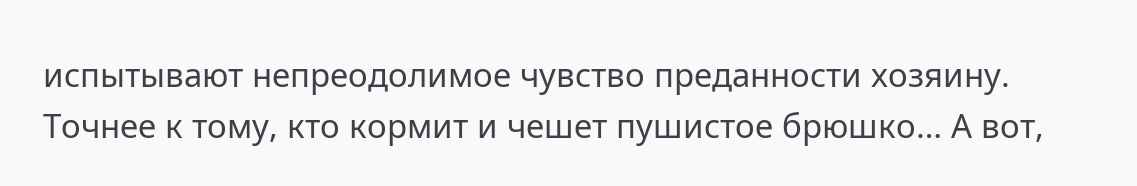испытывают непреодолимое чувство преданности хозяину. Точнее к тому, кто кормит и чешет пушистое брюшко… А вот,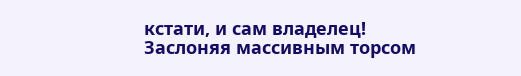кстати, и сам владелец!
Заслоняя массивным торсом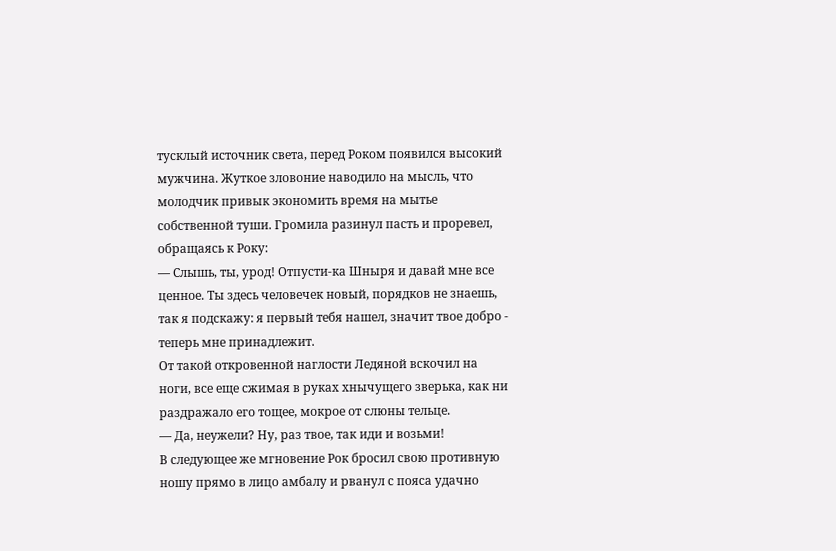тусклый источник света, перед Роком появился высокий мужчина. Жуткое зловоние наводило на мысль, что молодчик привык экономить время на мытье собственной туши. Громила разинул пасть и проревел, обращаясь к Року:
— Слышь, ты, урод! Отпусти-ка Шныря и давай мне все ценное. Ты здесь человечек новый, порядков не знаешь, так я подскажу: я первый тебя нашел, значит твое добро - теперь мне принадлежит.
От такой откровенной наглости Ледяной вскочил на ноги, все еще сжимая в руках хнычущего зверька, как ни раздражало его тощее, мокрое от слюны тельце.
— Да, неужели? Ну, раз твое, так иди и возьми!
В следующее же мгновение Рок бросил свою противную ношу прямо в лицо амбалу и рванул с пояса удачно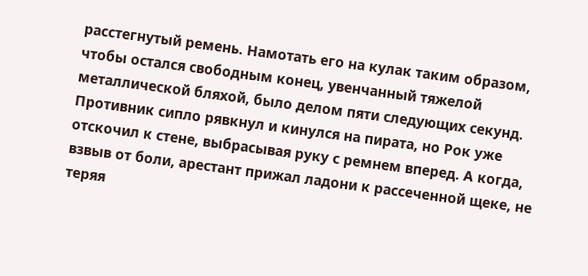расстегнутый ремень. Намотать его на кулак таким образом, чтобы остался свободным конец, увенчанный тяжелой металлической бляхой, было делом пяти следующих секунд.
Противник сипло рявкнул и кинулся на пирата, но Рок уже отскочил к стене, выбрасывая руку с ремнем вперед. А когда, взвыв от боли, арестант прижал ладони к рассеченной щеке, не теряя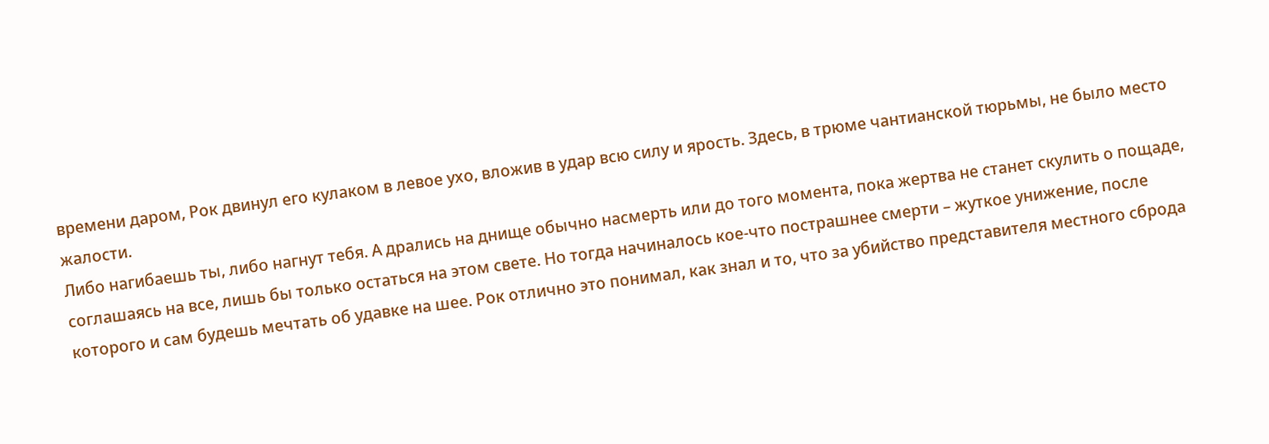времени даром, Рок двинул его кулаком в левое ухо, вложив в удар всю силу и ярость. Здесь, в трюме чантианской тюрьмы, не было место жалости.
Либо нагибаешь ты, либо нагнут тебя. А дрались на днище обычно насмерть или до того момента, пока жертва не станет скулить о пощаде, соглашаясь на все, лишь бы только остаться на этом свете. Но тогда начиналось кое-что пострашнее смерти – жуткое унижение, после которого и сам будешь мечтать об удавке на шее. Рок отлично это понимал, как знал и то, что за убийство представителя местного сброда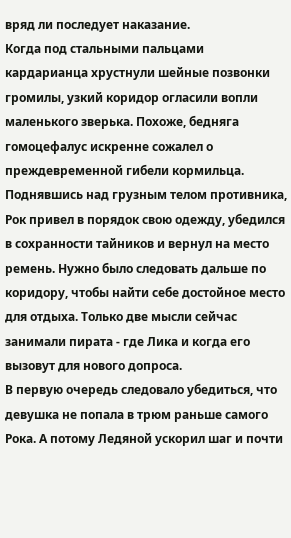вряд ли последует наказание.
Когда под стальными пальцами кардарианца хрустнули шейные позвонки громилы, узкий коридор огласили вопли маленького зверька. Похоже, бедняга гомоцефалус искренне сожалел о преждевременной гибели кормильца.
Поднявшись над грузным телом противника, Рок привел в порядок свою одежду, убедился в сохранности тайников и вернул на место ремень. Нужно было следовать дальше по коридору, чтобы найти себе достойное место для отдыха. Только две мысли сейчас занимали пирата - где Лика и когда его вызовут для нового допроса.
В первую очередь следовало убедиться, что девушка не попала в трюм раньше самого Рока. А потому Ледяной ускорил шаг и почти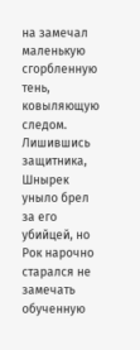на замечал маленькую сгорбленную тень, ковыляющую следом. Лишившись защитника, Шнырек уныло брел за его убийцей, но Рок нарочно старался не замечать обученную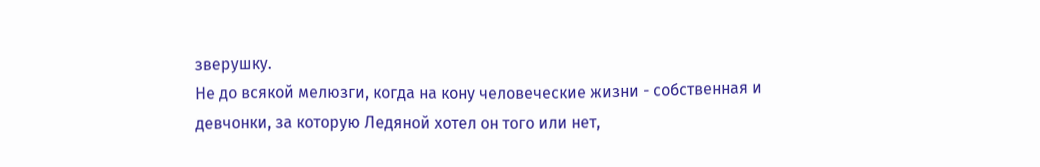зверушку.
Не до всякой мелюзги, когда на кону человеческие жизни - собственная и девчонки, за которую Ледяной хотел он того или нет,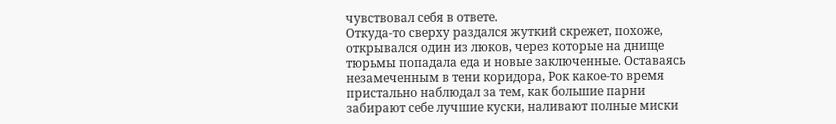чувствовал себя в ответе.
Откуда-то сверху раздался жуткий скрежет, похоже, открывался один из люков, через которые на днище тюрьмы попадала еда и новые заключенные. Оставаясь незамеченным в тени коридора, Рок какое-то время пристально наблюдал за тем, как большие парни забирают себе лучшие куски, наливают полные миски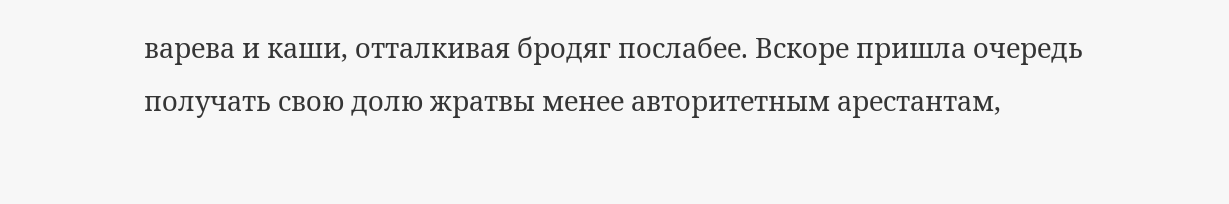варева и каши, отталкивая бродяг послабее. Вскоре пришла очередь получать свою долю жратвы менее авторитетным арестантам,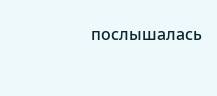послышалась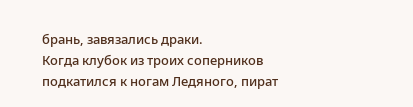брань, завязались драки.
Когда клубок из троих соперников подкатился к ногам Ледяного, пират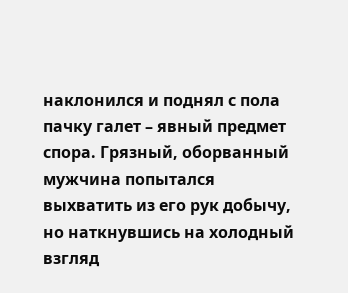наклонился и поднял с пола пачку галет – явный предмет спора. Грязный, оборванный мужчина попытался выхватить из его рук добычу, но наткнувшись на холодный взгляд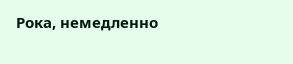Рока, немедленно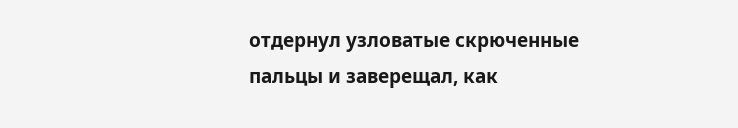отдернул узловатые скрюченные пальцы и заверещал, как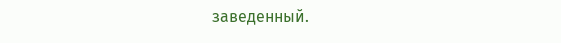заведенный.